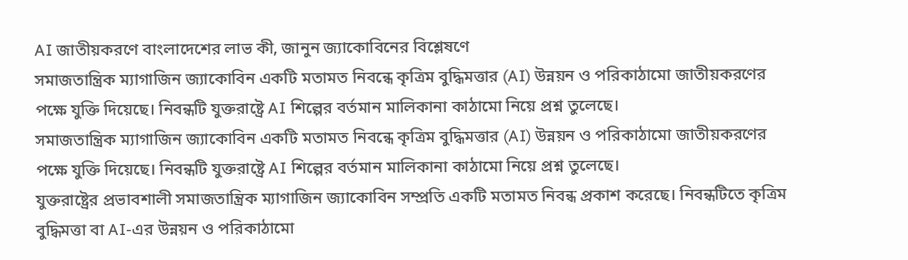AI জাতীয়করণে বাংলাদেশের লাভ কী, জানুন জ্যাকোবিনের বিশ্লেষণে
সমাজতান্ত্রিক ম্যাগাজিন জ্যাকোবিন একটি মতামত নিবন্ধে কৃত্রিম বুদ্ধিমত্তার (AI) উন্নয়ন ও পরিকাঠামো জাতীয়করণের পক্ষে যুক্তি দিয়েছে। নিবন্ধটি যুক্তরাষ্ট্রে AI শিল্পের বর্তমান মালিকানা কাঠামো নিয়ে প্রশ্ন তুলেছে।
সমাজতান্ত্রিক ম্যাগাজিন জ্যাকোবিন একটি মতামত নিবন্ধে কৃত্রিম বুদ্ধিমত্তার (AI) উন্নয়ন ও পরিকাঠামো জাতীয়করণের পক্ষে যুক্তি দিয়েছে। নিবন্ধটি যুক্তরাষ্ট্রে AI শিল্পের বর্তমান মালিকানা কাঠামো নিয়ে প্রশ্ন তুলেছে।
যুক্তরাষ্ট্রের প্রভাবশালী সমাজতান্ত্রিক ম্যাগাজিন জ্যাকোবিন সম্প্রতি একটি মতামত নিবন্ধ প্রকাশ করেছে। নিবন্ধটিতে কৃত্রিম বুদ্ধিমত্তা বা AI-এর উন্নয়ন ও পরিকাঠামো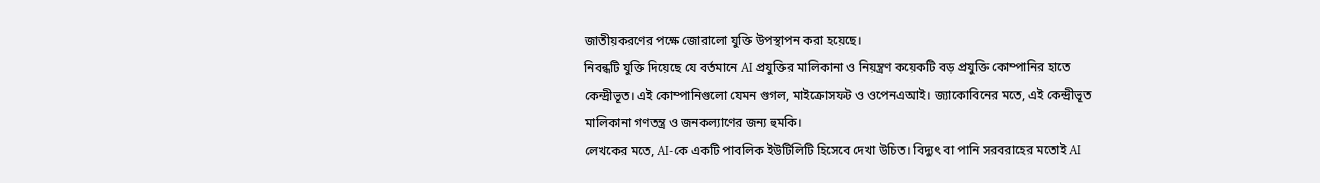জাতীয়করণের পক্ষে জোরালো যুক্তি উপস্থাপন করা হয়েছে।
নিবন্ধটি যুক্তি দিয়েছে যে বর্তমানে AI প্রযুক্তির মালিকানা ও নিয়ন্ত্রণ কয়েকটি বড় প্রযুক্তি কোম্পানির হাতে কেন্দ্রীভূত। এই কোম্পানিগুলো যেমন গুগল, মাইক্রোসফট ও ওপেনএআই। জ্যাকোবিনের মতে, এই কেন্দ্রীভূত মালিকানা গণতন্ত্র ও জনকল্যাণের জন্য হুমকি।
লেখকের মতে, AI-কে একটি পাবলিক ইউটিলিটি হিসেবে দেখা উচিত। বিদ্যুৎ বা পানি সরবরাহের মতোই AI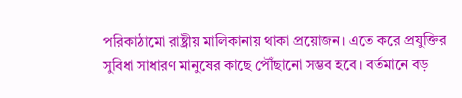পরিকাঠামো রাষ্ট্রীয় মালিকানায় থাকা প্রয়োজন। এতে করে প্রযুক্তির সুবিধা সাধারণ মানুষের কাছে পৌঁছানো সম্ভব হবে। বর্তমানে বড়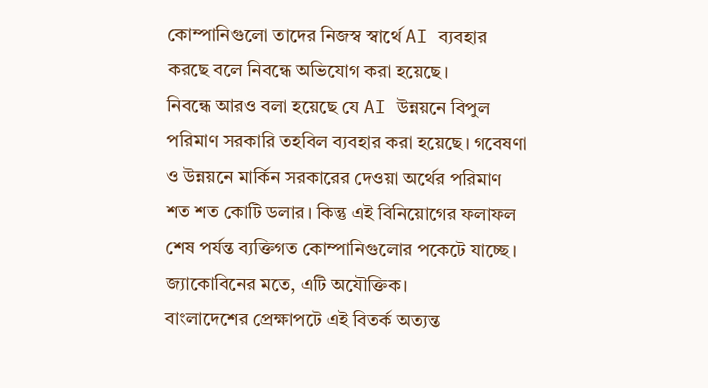কোম্পানিগুলো তাদের নিজস্ব স্বার্থে AI ব্যবহার করছে বলে নিবন্ধে অভিযোগ করা হয়েছে।
নিবন্ধে আরও বলা হয়েছে যে AI উন্নয়নে বিপুল পরিমাণ সরকারি তহবিল ব্যবহার করা হয়েছে। গবেষণা ও উন্নয়নে মার্কিন সরকারের দেওয়া অর্থের পরিমাণ শত শত কোটি ডলার। কিন্তু এই বিনিয়োগের ফলাফল শেষ পর্যন্ত ব্যক্তিগত কোম্পানিগুলোর পকেটে যাচ্ছে। জ্যাকোবিনের মতে, এটি অযৌক্তিক।
বাংলাদেশের প্রেক্ষাপটে এই বিতর্ক অত্যন্ত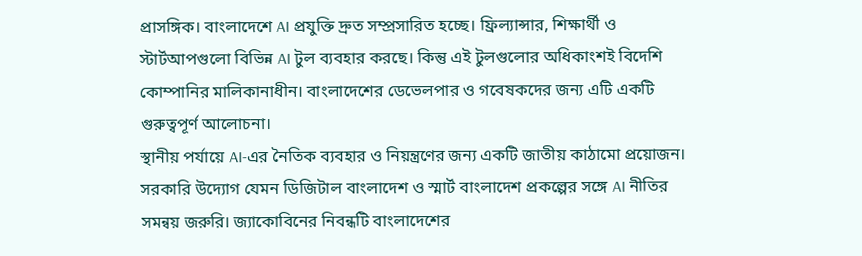প্রাসঙ্গিক। বাংলাদেশে AI প্রযুক্তি দ্রুত সম্প্রসারিত হচ্ছে। ফ্রিল্যান্সার, শিক্ষার্থী ও স্টার্টআপগুলো বিভিন্ন AI টুল ব্যবহার করছে। কিন্তু এই টুলগুলোর অধিকাংশই বিদেশি কোম্পানির মালিকানাধীন। বাংলাদেশের ডেভেলপার ও গবেষকদের জন্য এটি একটি গুরুত্বপূর্ণ আলোচনা।
স্থানীয় পর্যায়ে AI-এর নৈতিক ব্যবহার ও নিয়ন্ত্রণের জন্য একটি জাতীয় কাঠামো প্রয়োজন। সরকারি উদ্যোগ যেমন ডিজিটাল বাংলাদেশ ও স্মার্ট বাংলাদেশ প্রকল্পের সঙ্গে AI নীতির সমন্বয় জরুরি। জ্যাকোবিনের নিবন্ধটি বাংলাদেশের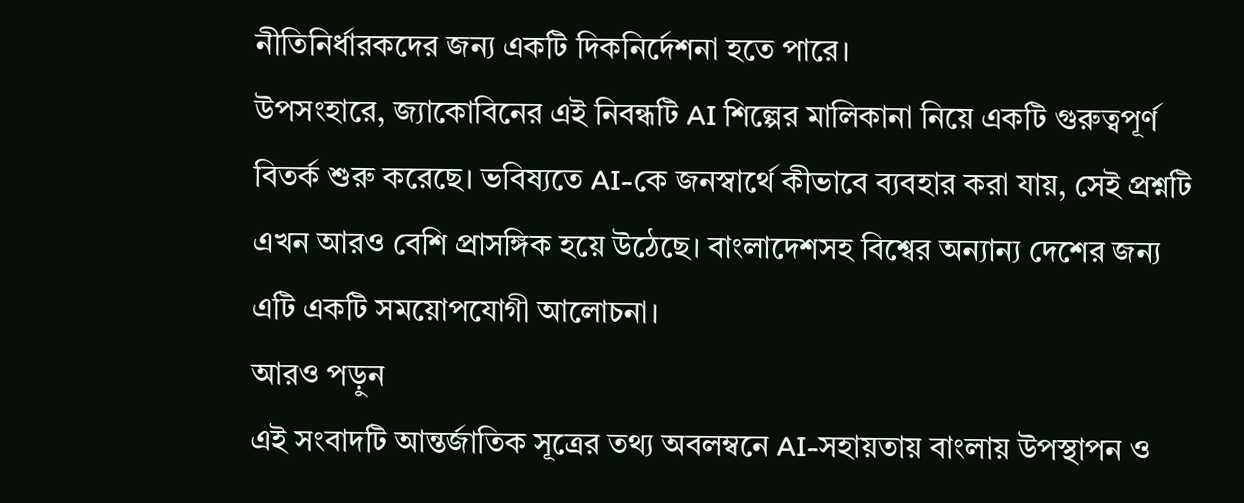নীতিনির্ধারকদের জন্য একটি দিকনির্দেশনা হতে পারে।
উপসংহারে, জ্যাকোবিনের এই নিবন্ধটি AI শিল্পের মালিকানা নিয়ে একটি গুরুত্বপূর্ণ বিতর্ক শুরু করেছে। ভবিষ্যতে AI-কে জনস্বার্থে কীভাবে ব্যবহার করা যায়, সেই প্রশ্নটি এখন আরও বেশি প্রাসঙ্গিক হয়ে উঠেছে। বাংলাদেশসহ বিশ্বের অন্যান্য দেশের জন্য এটি একটি সময়োপযোগী আলোচনা।
আরও পড়ুন
এই সংবাদটি আন্তর্জাতিক সূত্রের তথ্য অবলম্বনে AI-সহায়তায় বাংলায় উপস্থাপন ও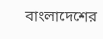বাংলাদেশের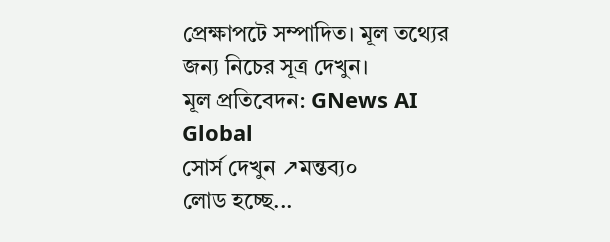প্রেক্ষাপটে সম্পাদিত। মূল তথ্যের জন্য নিচের সূত্র দেখুন।
মূল প্রতিবেদন: GNews AI Global
সোর্স দেখুন ↗মন্তব্য০
লোড হচ্ছে...